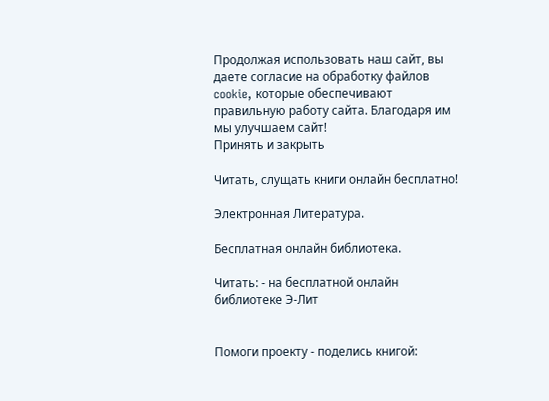Продолжая использовать наш сайт, вы даете согласие на обработку файлов cookie, которые обеспечивают правильную работу сайта. Благодаря им мы улучшаем сайт!
Принять и закрыть

Читать, слущать книги онлайн бесплатно!

Электронная Литература.

Бесплатная онлайн библиотека.

Читать: - на бесплатной онлайн библиотеке Э-Лит


Помоги проекту - поделись книгой: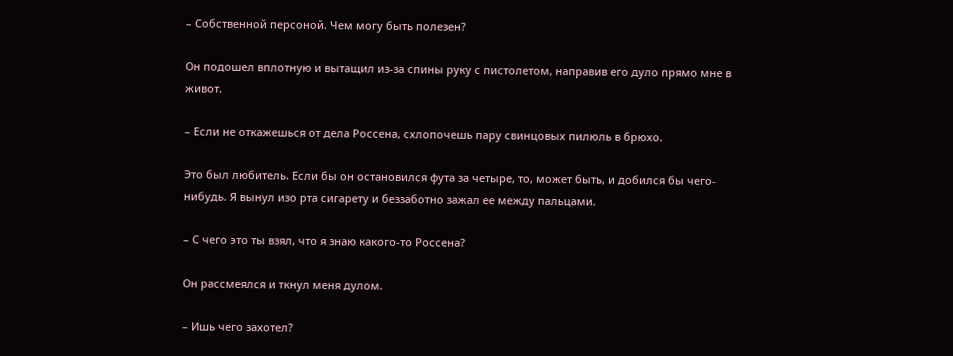– Собственной персоной. Чем могу быть полезен?

Он подошел вплотную и вытащил из-за спины руку с пистолетом, направив его дуло прямо мне в живот.

– Если не откажешься от дела Россена, схлопочешь пару свинцовых пилюль в брюхо.

Это был любитель. Если бы он остановился фута за четыре, то, может быть, и добился бы чего-нибудь. Я вынул изо рта сигарету и беззаботно зажал ее между пальцами.

– С чего это ты взял, что я знаю какого-то Россена?

Он рассмеялся и ткнул меня дулом.

– Ишь чего захотел?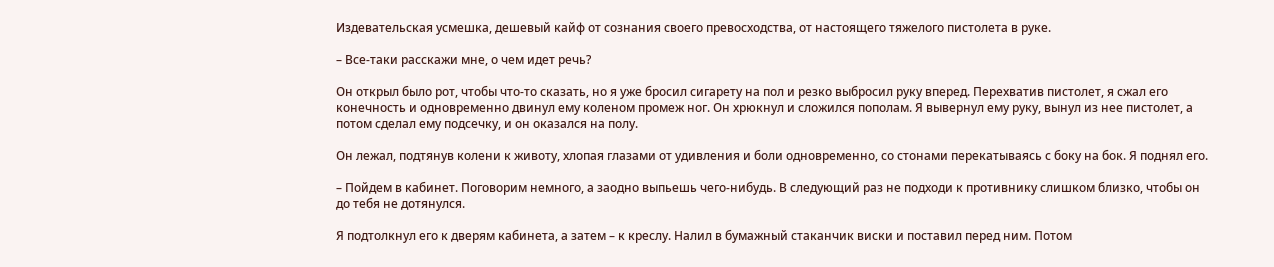Издевательская усмешка, дешевый кайф от сознания своего превосходства, от настоящего тяжелого пистолета в руке.

– Все-таки расскажи мне, о чем идет речь?

Он открыл было рот, чтобы что-то сказать, но я уже бросил сигарету на пол и резко выбросил руку вперед. Перехватив пистолет, я сжал его конечность и одновременно двинул ему коленом промеж ног. Он хрюкнул и сложился пополам. Я вывернул ему руку, вынул из нее пистолет, а потом сделал ему подсечку, и он оказался на полу.

Он лежал, подтянув колени к животу, хлопая глазами от удивления и боли одновременно, со стонами перекатываясь с боку на бок. Я поднял его.

– Пойдем в кабинет. Поговорим немного, а заодно выпьешь чего-нибудь. В следующий раз не подходи к противнику слишком близко, чтобы он до тебя не дотянулся.

Я подтолкнул его к дверям кабинета, а затем – к креслу. Налил в бумажный стаканчик виски и поставил перед ним. Потом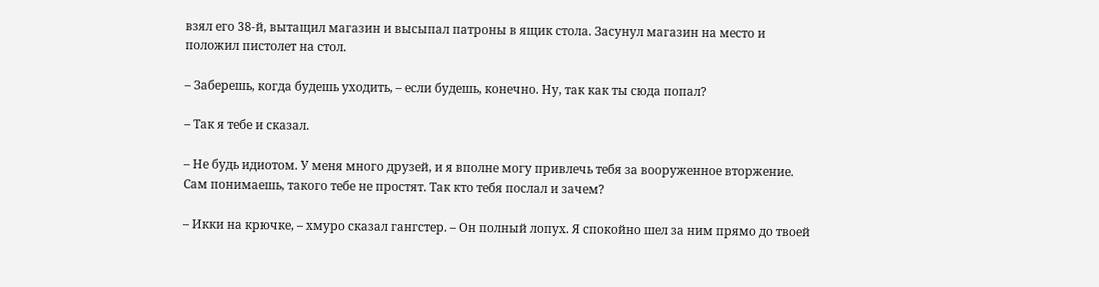взял его 38-й, вытащил магазин и высыпал патроны в ящик стола. Засунул магазин на место и положил пистолет на стол.

– Заберешь, когда будешь уходить, – если будешь, конечно. Ну, так как ты сюда попал?

– Так я тебе и сказал.

– Не будь идиотом. У меня много друзей, и я вполне могу привлечь тебя за вооруженное вторжение. Сам понимаешь, такого тебе не простят. Так кто тебя послал и зачем?

– Икки на крючке, – хмуро сказал гангстер. – Он полный лопух. Я спокойно шел за ним прямо до твоей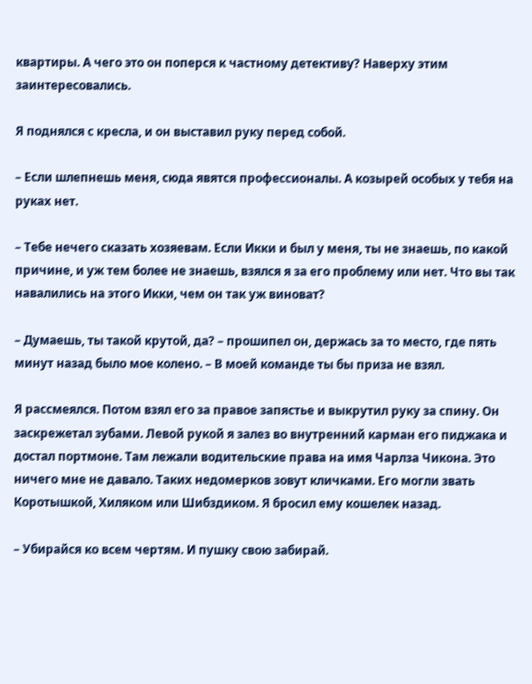квартиры. А чего это он поперся к частному детективу? Наверху этим заинтересовались.

Я поднялся с кресла, и он выставил руку перед собой.

– Если шлепнешь меня, сюда явятся профессионалы. А козырей особых у тебя на руках нет.

– Тебе нечего сказать хозяевам. Если Икки и был у меня, ты не знаешь, по какой причине, и уж тем более не знаешь, взялся я за его проблему или нет. Что вы так навалились на этого Икки, чем он так уж виноват?

– Думаешь, ты такой крутой, да? – прошипел он, держась за то место, где пять минут назад было мое колено. – В моей команде ты бы приза не взял.

Я рассмеялся. Потом взял его за правое запястье и выкрутил руку за спину. Он заскрежетал зубами. Левой рукой я залез во внутренний карман его пиджака и достал портмоне. Там лежали водительские права на имя Чарлза Чикона. Это ничего мне не давало. Таких недомерков зовут кличками. Его могли звать Коротышкой, Хиляком или Шибздиком. Я бросил ему кошелек назад.

– Убирайся ко всем чертям. И пушку свою забирай.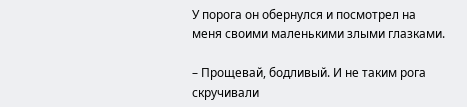У порога он обернулся и посмотрел на меня своими маленькими злыми глазками.

– Прощевай, бодливый. И не таким рога скручивали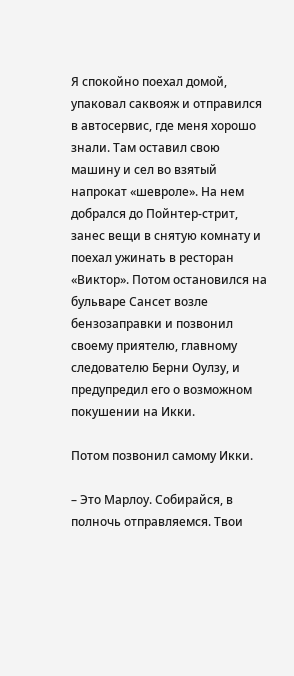Я спокойно поехал домой, упаковал саквояж и отправился в автосервис, где меня хорошо знали. Там оставил свою машину и сел во взятый напрокат «шевроле». На нем добрался до Пойнтер-стрит, занес вещи в снятую комнату и поехал ужинать в ресторан «Виктор». Потом остановился на бульваре Сансет возле бензозаправки и позвонил своему приятелю, главному следователю Берни Оулзу, и предупредил его о возможном покушении на Икки.

Потом позвонил самому Икки.

– Это Марлоу. Cобирайся, в полночь отправляемся. Твои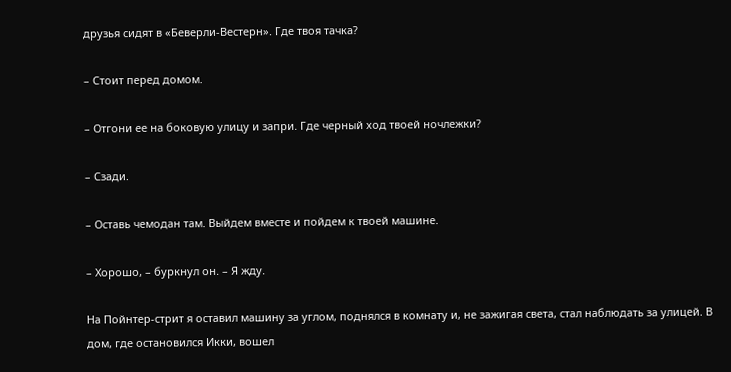друзья сидят в «Беверли-Вестерн». Где твоя тачка?

– Стоит перед домом.

– Отгони ее на боковую улицу и запри. Где черный ход твоей ночлежки?

– Сзади.

– Оставь чемодан там. Выйдем вместе и пойдем к твоей машине.

– Хорошо, – буркнул он. – Я жду.

На Пойнтер-стрит я оставил машину за углом, поднялся в комнату и, не зажигая света, стал наблюдать за улицей. В дом, где остановился Икки, вошел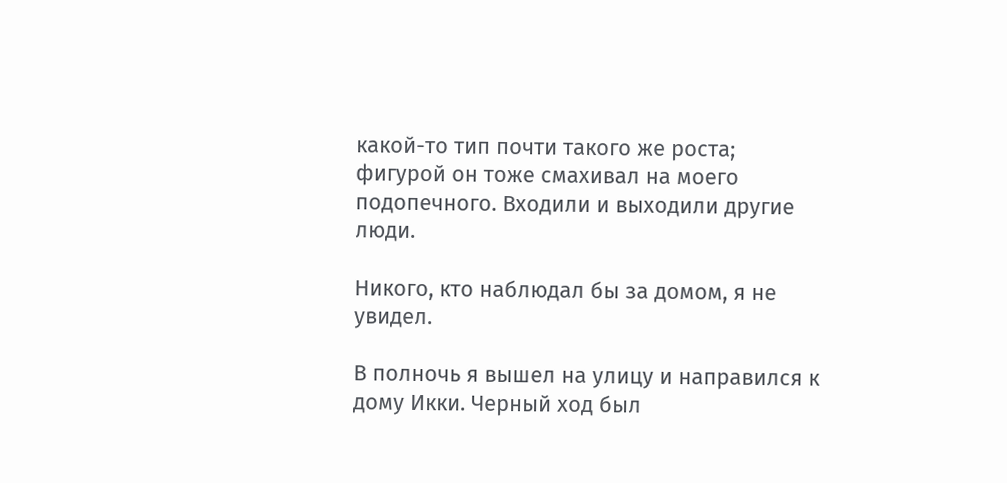какой-то тип почти такого же роста; фигурой он тоже смахивал на моего подопечного. Входили и выходили другие люди.

Никого, кто наблюдал бы за домом, я не увидел.

В полночь я вышел на улицу и направился к дому Икки. Черный ход был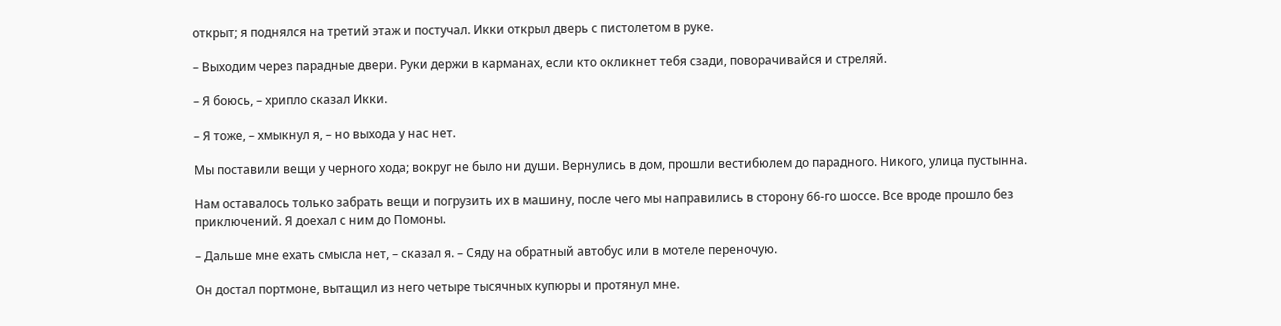открыт; я поднялся на третий этаж и постучал. Икки открыл дверь с пистолетом в руке.

– Выходим через парадные двери. Руки держи в карманах, если кто окликнет тебя сзади, поворачивайся и стреляй.

– Я боюсь, – хрипло сказал Икки.

– Я тоже, – хмыкнул я, – но выхода у нас нет.

Мы поставили вещи у черного хода; вокруг не было ни души. Вернулись в дом, прошли вестибюлем до парадного. Никого, улица пустынна.

Нам оставалось только забрать вещи и погрузить их в машину, после чего мы направились в сторону 66-го шоссе. Все вроде прошло без приключений. Я доехал с ним до Помоны.

– Дальше мне ехать смысла нет, – сказал я. – Сяду на обратный автобус или в мотеле переночую.

Он достал портмоне, вытащил из него четыре тысячных купюры и протянул мне.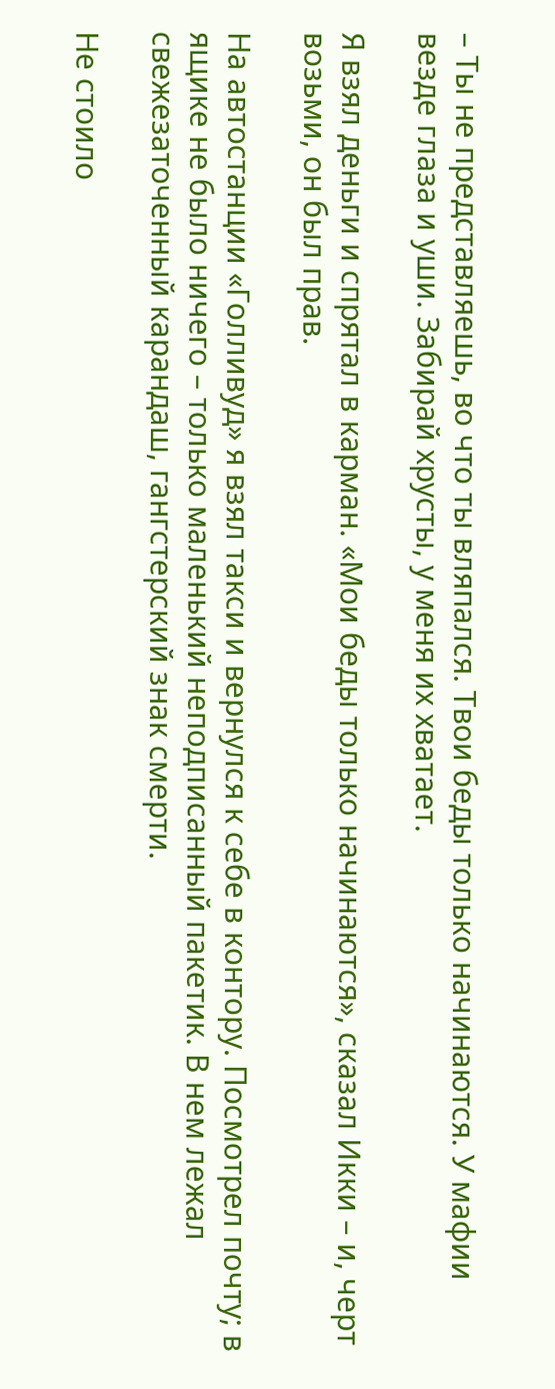– Ты не представляешь, во что ты вляпался. Твои беды только начинаются. У мафии везде глаза и уши. Забирай хрусты, у меня их хватает.

Я взял деньги и спрятал в карман. «Мои беды только начинаются», сказал Икки – и, черт возьми, он был прав.

На автостанции «Голливуд» я взял такси и вернулся к себе в контору. Посмотрел почту; в ящике не было ничего – только маленький неподписанный пакетик. В нем лежал свежезаточенный карандаш, гангстерский знак смерти.

Не стоило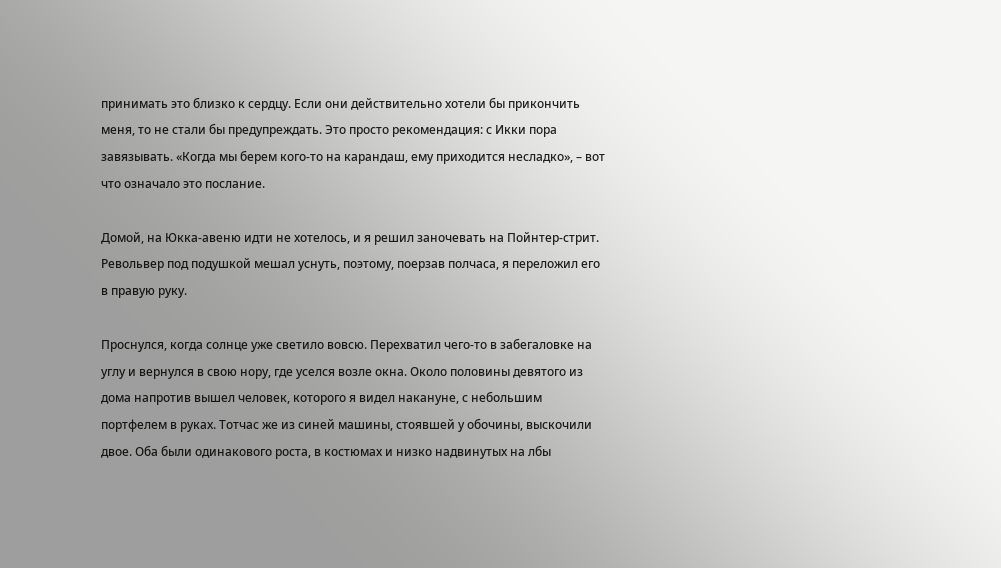принимать это близко к сердцу. Если они действительно хотели бы прикончить меня, то не стали бы предупреждать. Это просто рекомендация: с Икки пора завязывать. «Когда мы берем кого-то на карандаш, ему приходится несладко», – вот что означало это послание.

Домой, на Юкка-авеню идти не хотелось, и я решил заночевать на Пойнтер-стрит. Револьвер под подушкой мешал уснуть, поэтому, поерзав полчаса, я переложил его в правую руку.

Проснулся, когда солнце уже светило вовсю. Перехватил чего-то в забегаловке на углу и вернулся в свою нору, где уселся возле окна. Около половины девятого из дома напротив вышел человек, которого я видел накануне, с небольшим портфелем в руках. Тотчас же из синей машины, стоявшей у обочины, выскочили двое. Оба были одинакового роста, в костюмах и низко надвинутых на лбы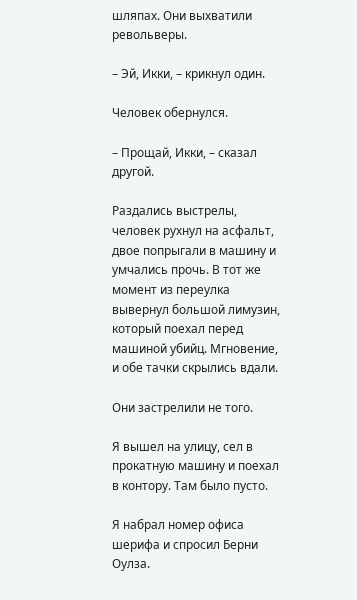шляпах. Они выхватили револьверы.

– Эй, Икки, – крикнул один.

Человек обернулся.

– Прощай, Икки, – сказал другой.

Раздались выстрелы, человек рухнул на асфальт, двое попрыгали в машину и умчались прочь. В тот же момент из переулка вывернул большой лимузин, который поехал перед машиной убийц. Мгновение, и обе тачки скрылись вдали.

Они застрелили не того.

Я вышел на улицу, сел в прокатную машину и поехал в контору. Там было пусто.

Я набрал номер офиса шерифа и спросил Берни Оулза.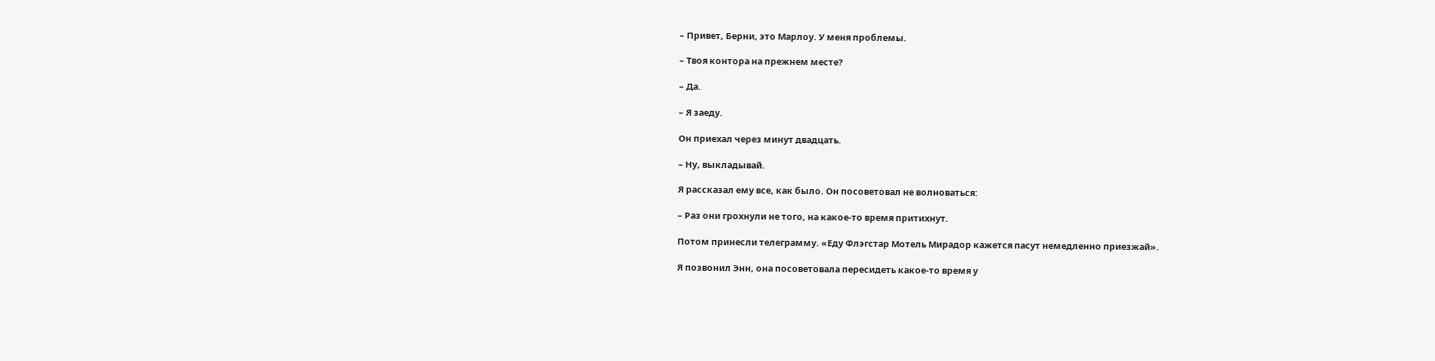– Привет, Берни, это Марлоу. У меня проблемы.

– Твоя контора на прежнем месте?

– Да.

– Я заеду.

Он приехал через минут двадцать.

– Ну, выкладывай.

Я рассказал ему все, как было. Он посоветовал не волноваться:

– Раз они грохнули не того, на какое-то время притихнут.

Потом принесли телеграмму. «Еду Флэгстар Мотель Мирадор кажется пасут немедленно приезжай».

Я позвонил Энн, она посоветовала пересидеть какое-то время у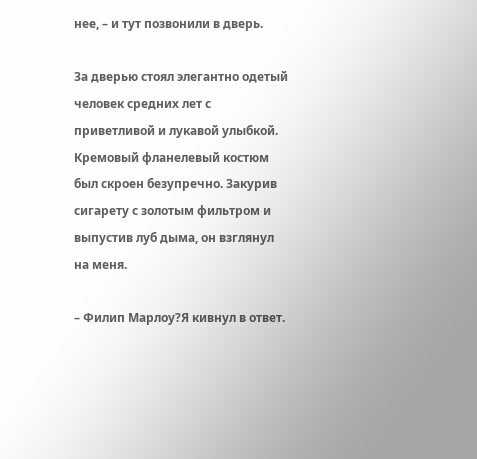нее, – и тут позвонили в дверь.

За дверью стоял элегантно одетый человек средних лет с приветливой и лукавой улыбкой. Кремовый фланелевый костюм был скроен безупречно. Закурив сигарету с золотым фильтром и выпустив луб дыма, он взглянул на меня.

– Филип Марлоу?Я кивнул в ответ.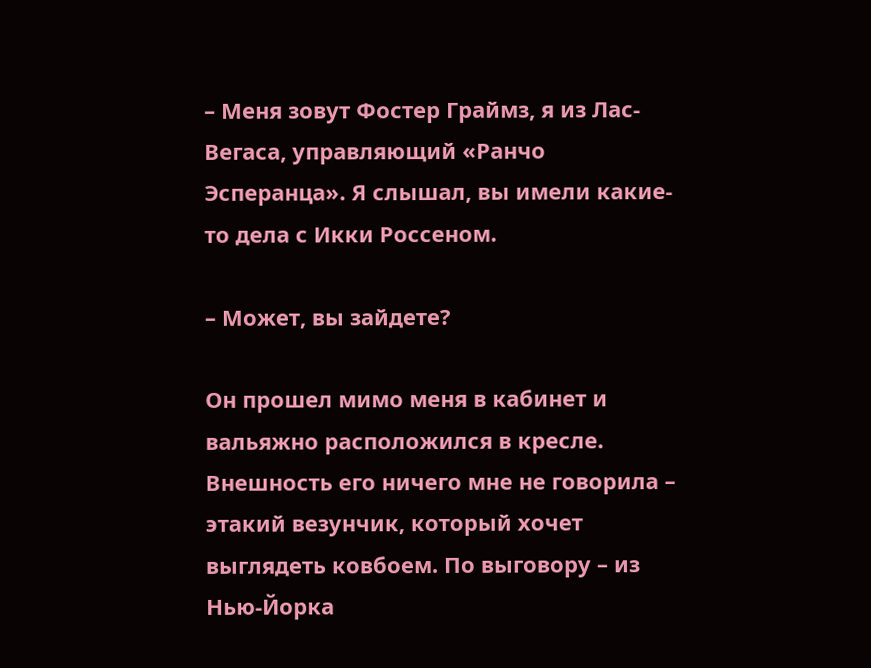– Меня зовут Фостер Граймз, я из Лас-Вегаса, управляющий «Ранчо Эсперанца». Я слышал, вы имели какие-то дела с Икки Россеном.

– Может, вы зайдете?

Он прошел мимо меня в кабинет и вальяжно расположился в кресле. Внешность его ничего мне не говорила – этакий везунчик, который хочет выглядеть ковбоем. По выговору – из Нью-Йорка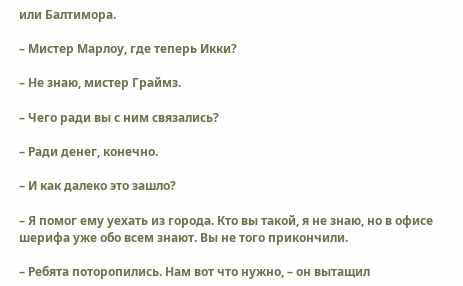или Балтимора.

– Мистер Марлоу, где теперь Икки?

– Не знаю, мистер Граймз.

– Чего ради вы с ним связались?

– Ради денег, конечно.

– И как далеко это зашло?

– Я помог ему уехать из города. Кто вы такой, я не знаю, но в офисе шерифа уже обо всем знают. Вы не того прикончили.

– Ребята поторопились. Нам вот что нужно, – он вытащил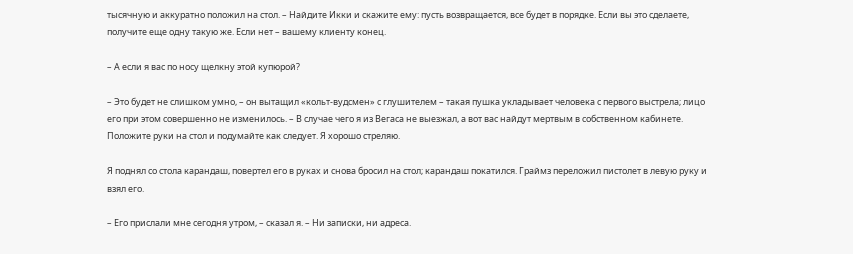тысячную и аккуратно положил на стол. – Найдите Икки и скажите ему: пусть возвращается, все будет в порядке. Если вы это сделаете, получите еще одну такую же. Если нет – вашему клиенту конец.

– А если я вас по носу щелкну этой купюрой?

– Это будет не слишком умно, – он вытащил «кольт-вудсмен» с глушителем – такая пушка укладывает человека с первого выстрела; лицо его при этом совершенно не изменилось. – В случае чего я из Вегаса не выезжал, а вот вас найдут мертвым в собственном кабинете. Положите руки на стол и подумайте как следует. Я хорошо стреляю.

Я поднял со стола карандаш, повертел его в руках и снова бросил на стол; карандаш покатился. Граймз переложил пистолет в левую руку и взял его.

– Его прислали мне сегодня утром, – сказал я. – Ни записки, ни адреса.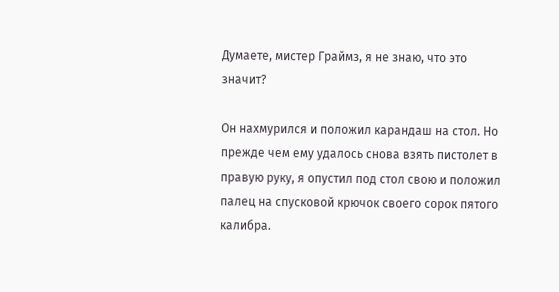Думаете, мистер Граймз, я не знаю, что это значит?

Он нахмурился и положил карандаш на стол. Но прежде чем ему удалось снова взять пистолет в правую руку, я опустил под стол свою и положил палец на спусковой крючок своего сорок пятого калибра.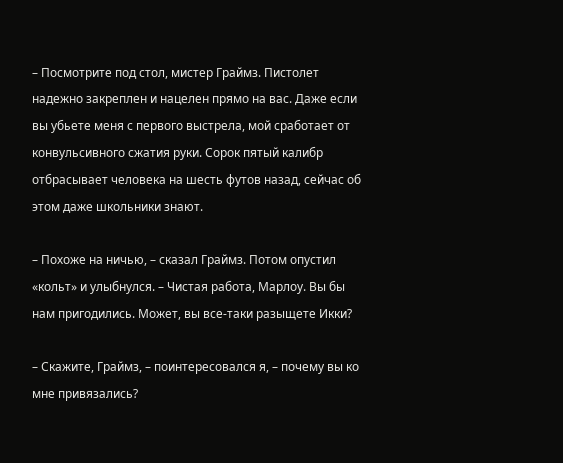– Посмотрите под стол, мистер Граймз. Пистолет надежно закреплен и нацелен прямо на вас. Даже если вы убьете меня с первого выстрела, мой сработает от конвульсивного сжатия руки. Сорок пятый калибр отбрасывает человека на шесть футов назад, сейчас об этом даже школьники знают.

– Похоже на ничью, – сказал Граймз. Потом опустил «кольт» и улыбнулся. – Чистая работа, Марлоу. Вы бы нам пригодились. Может, вы все-таки разыщете Икки?

– Скажите, Граймз, – поинтересовался я, – почему вы ко мне привязались?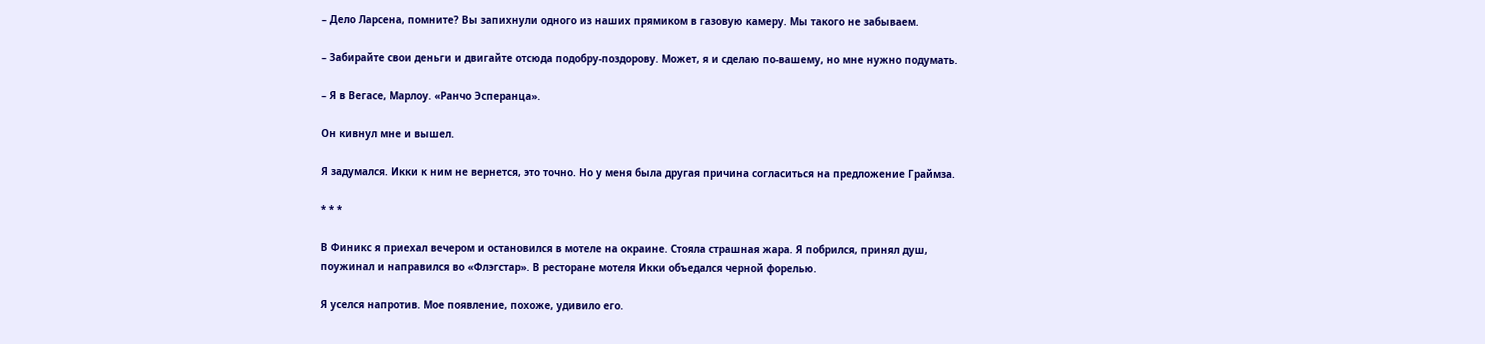– Дело Ларсена, помните? Вы запихнули одного из наших прямиком в газовую камеру. Мы такого не забываем.

– Забирайте свои деньги и двигайте отсюда подобру-поздорову. Может, я и сделаю по-вашему, но мне нужно подумать.

– Я в Вегасе, Марлоу. «Ранчо Эсперанца».

Он кивнул мне и вышел.

Я задумался. Икки к ним не вернется, это точно. Но у меня была другая причина согласиться на предложение Граймза.

* * *

В Финикс я приехал вечером и остановился в мотеле на окраине. Стояла страшная жара. Я побрился, принял душ, поужинал и направился во «Флэгстар». В ресторане мотеля Икки объедался черной форелью.

Я уселся напротив. Мое появление, похоже, удивило его.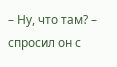– Ну, что там? – спросил он с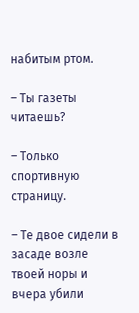набитым ртом.

– Ты газеты читаешь?

– Только спортивную страницу.

– Те двое сидели в засаде возле твоей норы и вчера убили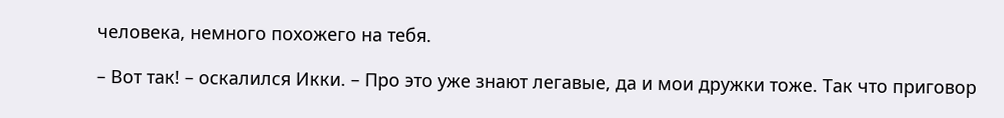человека, немного похожего на тебя.

– Вот так! – оскалился Икки. – Про это уже знают легавые, да и мои дружки тоже. Так что приговор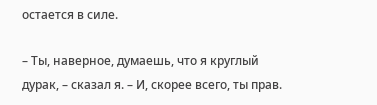остается в силе.

– Ты, наверное, думаешь, что я круглый дурак, – сказал я. – И, скорее всего, ты прав.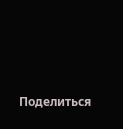Поделиться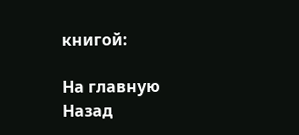книгой:

На главную
Назад